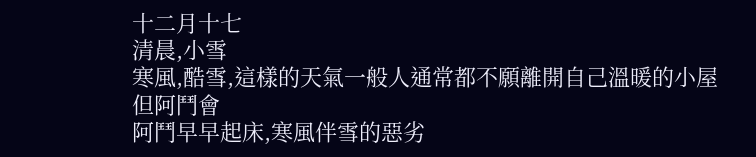十二月十七
清晨,小雪
寒風,酷雪,這樣的天氣一般人通常都不願離開自己溫暖的小屋
但阿鬥會
阿鬥早早起床,寒風伴雪的惡劣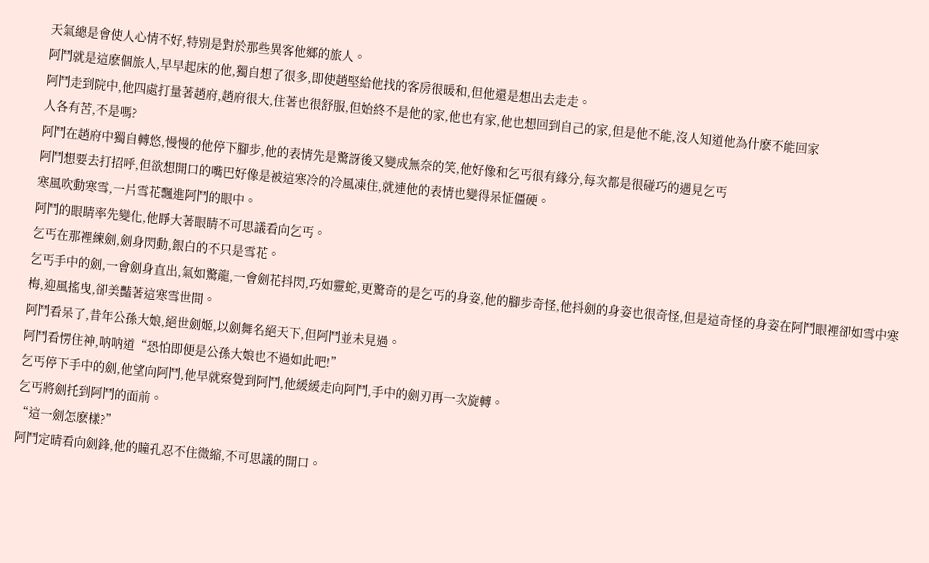天氣總是會使人心情不好,特別是對於那些異客他鄉的旅人。
阿鬥就是這麽個旅人,早早起床的他,獨自想了很多,即使趙堅給他找的客房很暖和,但他還是想出去走走。
阿鬥走到院中,他四處打量著趙府,趙府很大,住著也很舒服,但始終不是他的家,他也有家,他也想回到自己的家,但是他不能,沒人知道他為什麽不能回家
人各有苦,不是嗎?
阿鬥在趙府中獨自轉悠,慢慢的他停下腳步,他的表情先是驚訝後又變成無奈的笑,他好像和乞丐很有緣分,每次都是很碰巧的遇見乞丐
阿鬥想要去打招呼,但欲想開口的嘴巴好像是被這寒冷的冷風凍住,就連他的表情也變得呆怔僵硬。
寒風吹動寒雪,一片雪花飄進阿鬥的眼中。
阿鬥的眼睛率先變化,他睜大著眼睛不可思議看向乞丐。
乞丐在那裡練劍,劍身閃動,銀白的不只是雪花。
乞丐手中的劍,一會劍身直出,氣如驚龍,一會劍花抖閃,巧如靈蛇,更驚奇的是乞丐的身姿,他的腳步奇怪,他抖劍的身姿也很奇怪,但是這奇怪的身姿在阿鬥眼裡卻如雪中寒梅,迎風搖曳,卻美豔著這寒雪世間。
阿鬥看呆了,昔年公孫大娘,絕世劍姬,以劍舞名絕天下,但阿鬥並未見過。
阿鬥看愣住神,呐呐道“恐怕即便是公孫大娘也不過如此吧!”
乞丐停下手中的劍,他望向阿鬥,他早就察覺到阿鬥,他緩緩走向阿鬥,手中的劍刃再一次旋轉。
乞丐將劍托到阿鬥的面前。
“這一劍怎麽樣?”
阿鬥定晴看向劍鋒,他的瞳孔忍不住微縮,不可思議的開口。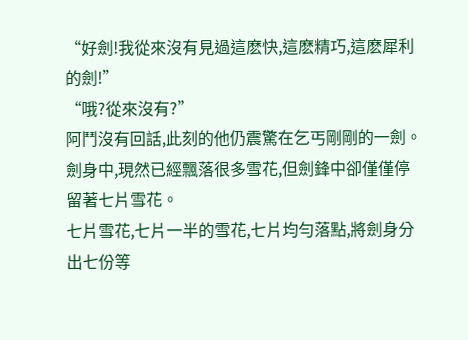“好劍!我從來沒有見過這麽快,這麽精巧,這麽犀利的劍!”
“哦?從來沒有?”
阿鬥沒有回話,此刻的他仍震驚在乞丐剛剛的一劍。
劍身中,現然已經飄落很多雪花,但劍鋒中卻僅僅停留著七片雪花。
七片雪花,七片一半的雪花,七片均勻落點,將劍身分出七份等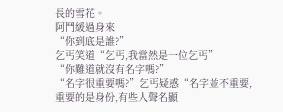長的雪花。
阿鬥緩過身來
“你到底是誰?”
乞丐笑道“乞丐,我當然是一位乞丐”
“你難道就沒有名字嗎?”
“名字很重要嗎?”乞丐疑惑“名字並不重要,重要的是身份,有些人聲名顯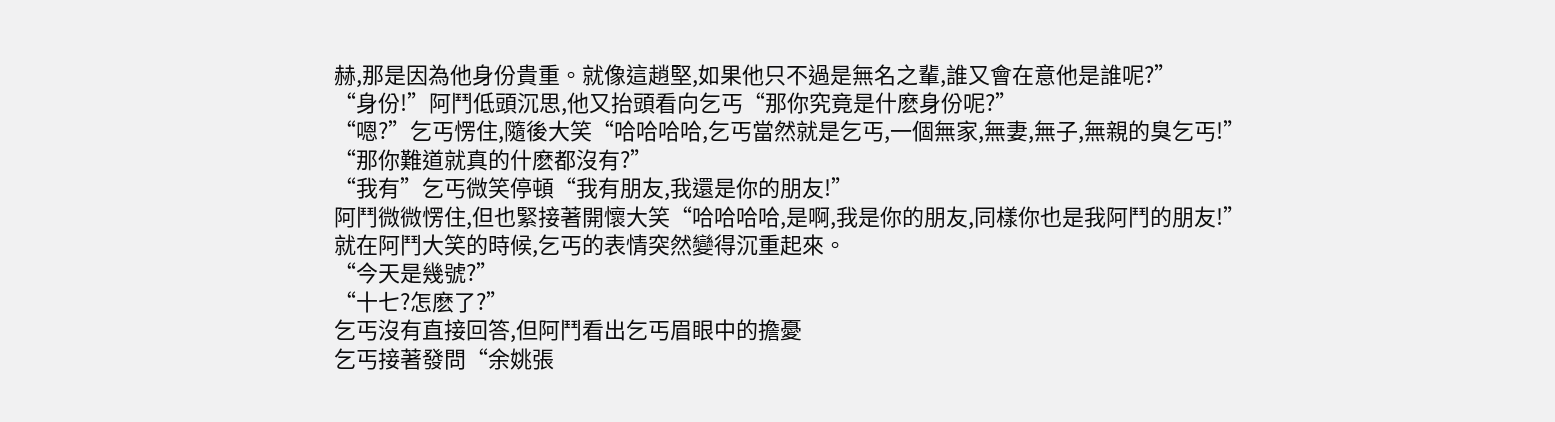赫,那是因為他身份貴重。就像這趙堅,如果他只不過是無名之輩,誰又會在意他是誰呢?”
“身份!”阿鬥低頭沉思,他又抬頭看向乞丐“那你究竟是什麽身份呢?”
“嗯?”乞丐愣住,隨後大笑“哈哈哈哈,乞丐當然就是乞丐,一個無家,無妻,無子,無親的臭乞丐!”
“那你難道就真的什麽都沒有?”
“我有”乞丐微笑停頓“我有朋友,我還是你的朋友!”
阿鬥微微愣住,但也緊接著開懷大笑“哈哈哈哈,是啊,我是你的朋友,同樣你也是我阿鬥的朋友!”
就在阿鬥大笑的時候,乞丐的表情突然變得沉重起來。
“今天是幾號?”
“十七?怎麽了?”
乞丐沒有直接回答,但阿鬥看出乞丐眉眼中的擔憂
乞丐接著發問“余姚張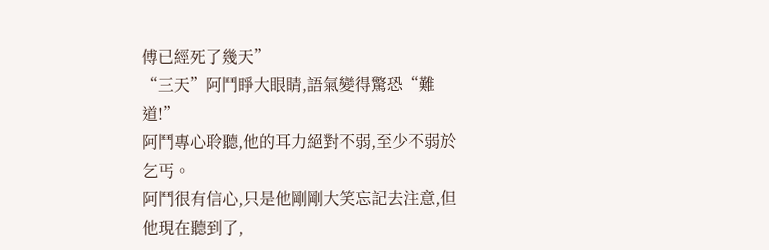傅已經死了幾天”
“三天”阿鬥睜大眼睛,語氣變得驚恐“難道!”
阿鬥專心聆聽,他的耳力絕對不弱,至少不弱於乞丐。
阿鬥很有信心,只是他剛剛大笑忘記去注意,但他現在聽到了,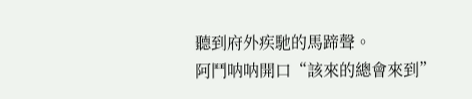聽到府外疾馳的馬蹄聲。
阿鬥呐呐開口“該來的總會來到”